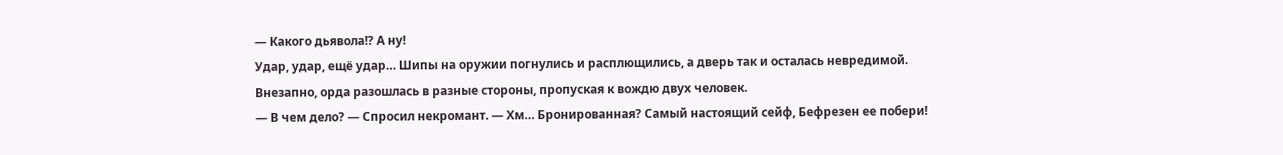— Какого дьявола!? А ну!
Удар, удар, ещё удар… Шипы на оружии погнулись и расплющились, а дверь так и осталась невредимой. Внезапно, орда разошлась в разные стороны, пропуская к вождю двух человек.
— В чем дело? — Спросил некромант. — Хм… Бронированная? Самый настоящий сейф, Бефрезен ее побери!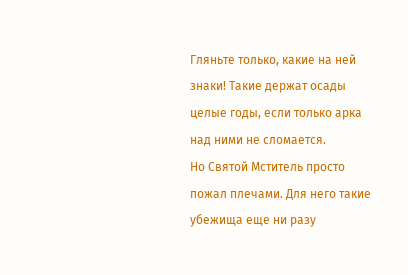Гляньте только, какие на ней знаки! Такие держат осады целые годы, если только арка над ними не сломается.
Но Святой Мститель просто пожал плечами. Для него такие убежища еще ни разу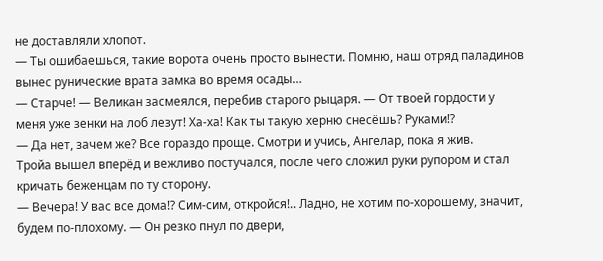не доставляли хлопот.
— Ты ошибаешься, такие ворота очень просто вынести. Помню, наш отряд паладинов вынес рунические врата замка во время осады…
— Старче! — Великан засмеялся, перебив старого рыцаря. — От твоей гордости у меня уже зенки на лоб лезут! Ха-ха! Как ты такую херню снесёшь? Руками!?
— Да нет, зачем же? Все гораздо проще. Смотри и учись, Ангелар, пока я жив.
Тройа вышел вперёд и вежливо постучался, после чего сложил руки рупором и стал кричать беженцам по ту сторону.
— Вечера! У вас все дома!? Сим-сим, откройся!.. Ладно, не хотим по-хорошему, значит, будем по-плохому. — Он резко пнул по двери,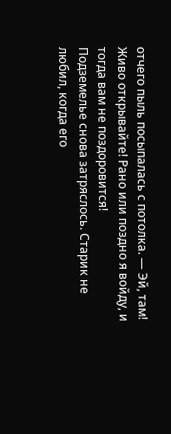отчего пыль посыпалась с потолка. — Эй, там! Живо открывайте! Рано или поздно я войду, и тогда вам не поздоровится!
Подземелье снова затряслось. Старик не любил, когда его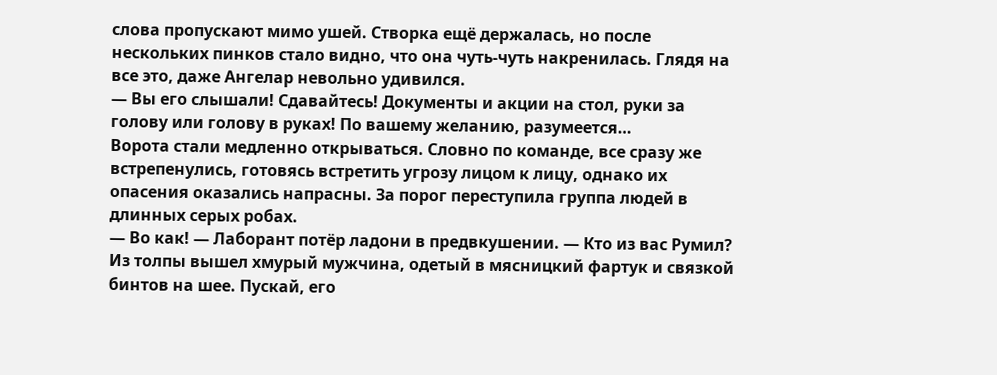слова пропускают мимо ушей. Створка ещё держалась, но после нескольких пинков стало видно, что она чуть-чуть накренилась. Глядя на все это, даже Ангелар невольно удивился.
— Вы его слышали! Сдавайтесь! Документы и акции на стол, руки за голову или голову в руках! По вашему желанию, разумеется…
Ворота стали медленно открываться. Словно по команде, все сразу же встрепенулись, готовясь встретить угрозу лицом к лицу, однако их опасения оказались напрасны. За порог переступила группа людей в длинных серых робах.
— Во как! — Лаборант потёр ладони в предвкушении. — Кто из вас Румил?
Из толпы вышел хмурый мужчина, одетый в мясницкий фартук и связкой бинтов на шее. Пускай, его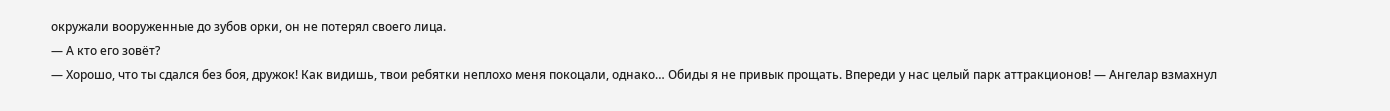окружали вооруженные до зубов орки, он не потерял своего лица.
— А кто его зовёт?
— Хорошо, что ты сдался без боя, дружок! Как видишь, твои ребятки неплохо меня покоцали, однако… Обиды я не привык прощать. Впереди у нас целый парк аттракционов! — Ангелар взмахнул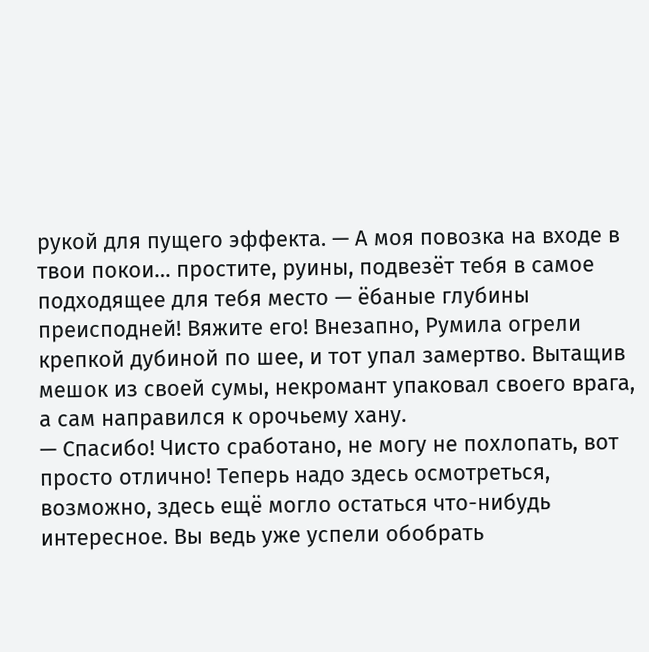рукой для пущего эффекта. — А моя повозка на входе в твои покои… простите, руины, подвезёт тебя в самое подходящее для тебя место — ёбаные глубины преисподней! Вяжите его! Внезапно, Румила огрели крепкой дубиной по шее, и тот упал замертво. Вытащив мешок из своей сумы, некромант упаковал своего врага, а сам направился к орочьему хану.
— Спасибо! Чисто сработано, не могу не похлопать, вот просто отлично! Теперь надо здесь осмотреться, возможно, здесь ещё могло остаться что-нибудь интересное. Вы ведь уже успели обобрать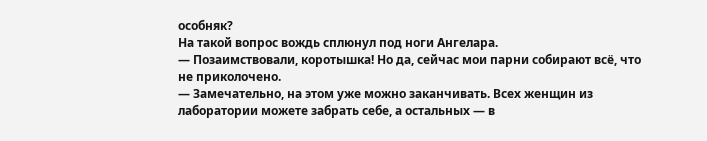особняк?
На такой вопрос вождь сплюнул под ноги Ангелара.
— Позаимствовали, коротышка! Но да, сейчас мои парни собирают всё, что не приколочено.
— Замечательно, на этом уже можно заканчивать. Всех женщин из лаборатории можете забрать себе, а остальных — в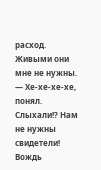расход. Живыми они мне не нужны.
— Хе-хе-хе-хе, понял. Слыхали!? Нам не нужны свидетели!
Вождь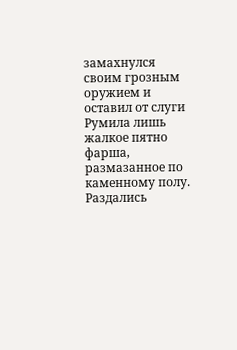замахнулся своим грозным оружием и оставил от слуги Румила лишь жалкое пятно фарша, размазанное по каменному полу. Раздались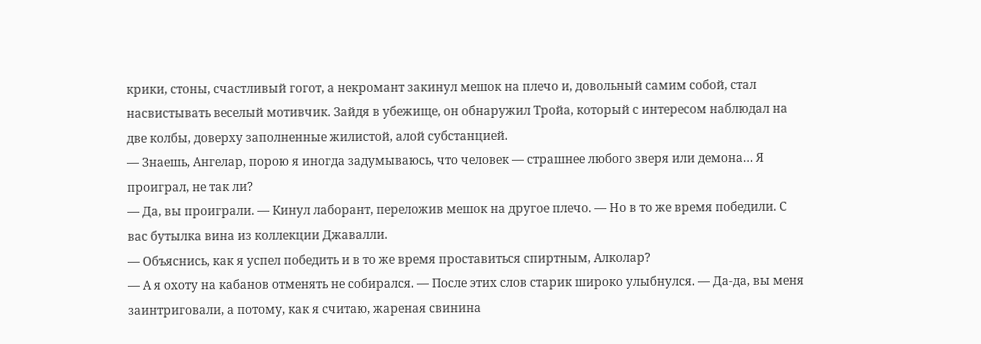крики, стоны, счастливый гогот, а некромант закинул мешок на плечо и, довольный самим собой, стал насвистывать веселый мотивчик. Зайдя в убежище, он обнаружил Тройа, который с интересом наблюдал на две колбы, доверху заполненные жилистой, алой субстанцией.
— Знаешь, Ангелар, порою я иногда задумываюсь, что человек — страшнее любого зверя или демона… Я проиграл, не так ли?
— Да, вы проиграли. — Кинул лаборант, переложив мешок на другое плечо. — Но в то же время победили. С вас бутылка вина из коллекции Джавалли.
— Объяснись, как я успел победить и в то же время проставиться спиртным, Алколар?
— А я охоту на кабанов отменять не собирался. — После этих слов старик широко улыбнулся. — Да-да, вы меня заинтриговали, а потому, как я считаю, жареная свинина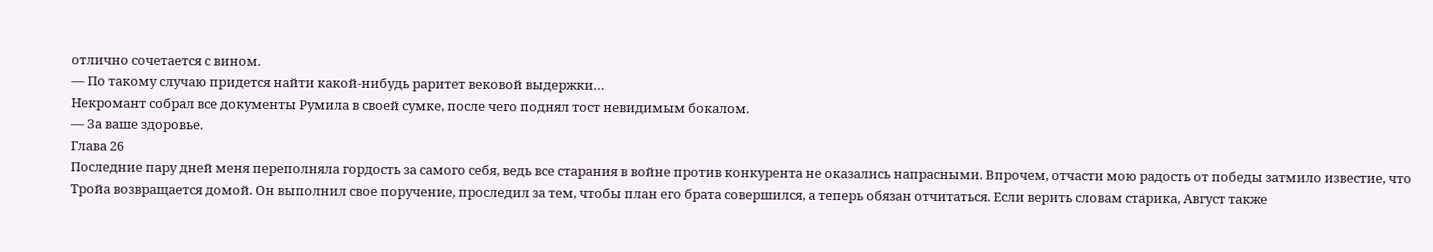отлично сочетается с вином.
— По такому случаю придется найти какой-нибудь раритет вековой выдержки…
Некромант собрал все документы Румила в своей сумке, после чего поднял тост невидимым бокалом.
— За ваше здоровье.
Глава 26
Последние пару дней меня переполняла гордость за самого себя, ведь все старания в войне против конкурента не оказались напрасными. Впрочем, отчасти мою радость от победы затмило известие, что Тройа возвращается домой. Он выполнил свое поручение, проследил за тем, чтобы план его брата совершился, а теперь обязан отчитаться. Если верить словам старика, Август также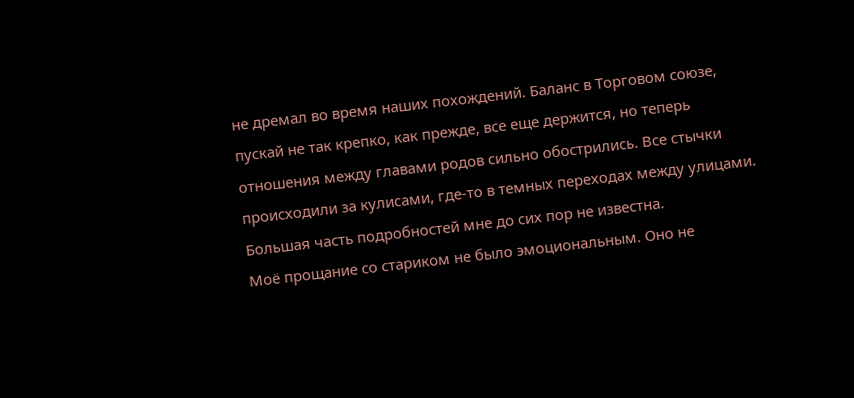не дремал во время наших похождений. Баланс в Торговом союзе, пускай не так крепко, как прежде, все еще держится, но теперь отношения между главами родов сильно обострились. Все стычки происходили за кулисами, где-то в темных переходах между улицами. Большая часть подробностей мне до сих пор не известна.
Моё прощание со стариком не было эмоциональным. Оно не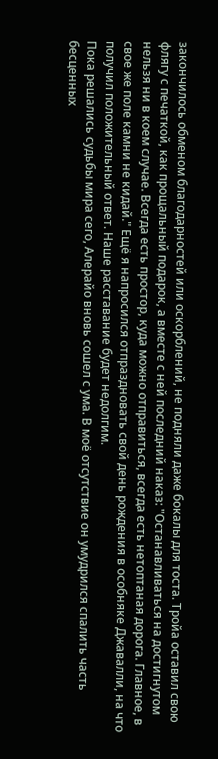закончилось обменом благодарностей или оскорблений, не подняли даже бокалы для тоста. Тройа оставил свою флягу с печаткой, как прощальный подарок, а вместе с ней последний наказ: "Останавливаться на достигнутом нельзя ни в коем случае. Всегда есть простор, куда можно отправиться, всегда есть нетоптаная дорога. Главное, в свое же поле камни не кидай." Ещё я напросился отпраздновать свой день рождения в особняке Джавалли, на что получил положительный ответ. Наше расставание будет недолгим.
Пока решались судьбы мира сего, Алерайо вновь сошел с ума. В моё отсутствие он умудрился спалить часть бесценных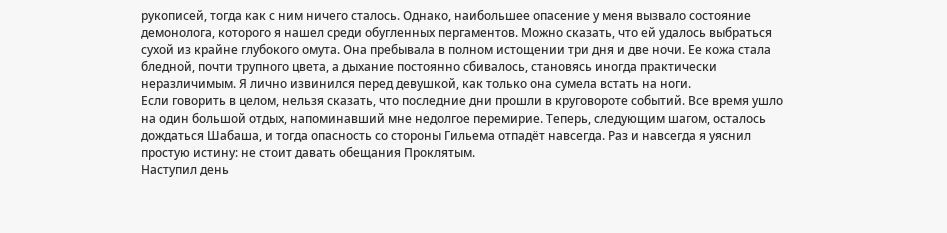рукописей, тогда как с ним ничего сталось. Однако, наибольшее опасение у меня вызвало состояние демонолога, которого я нашел среди обугленных пергаментов. Можно сказать, что ей удалось выбраться сухой из крайне глубокого омута. Она пребывала в полном истощении три дня и две ночи. Ее кожа стала бледной, почти трупного цвета, а дыхание постоянно сбивалось, становясь иногда практически неразличимым. Я лично извинился перед девушкой, как только она сумела встать на ноги.
Если говорить в целом, нельзя сказать, что последние дни прошли в круговороте событий. Все время ушло на один большой отдых, напоминавший мне недолгое перемирие. Теперь, следующим шагом, осталось дождаться Шабаша, и тогда опасность со стороны Гильема отпадёт навсегда. Раз и навсегда я уяснил простую истину: не стоит давать обещания Проклятым.
Наступил день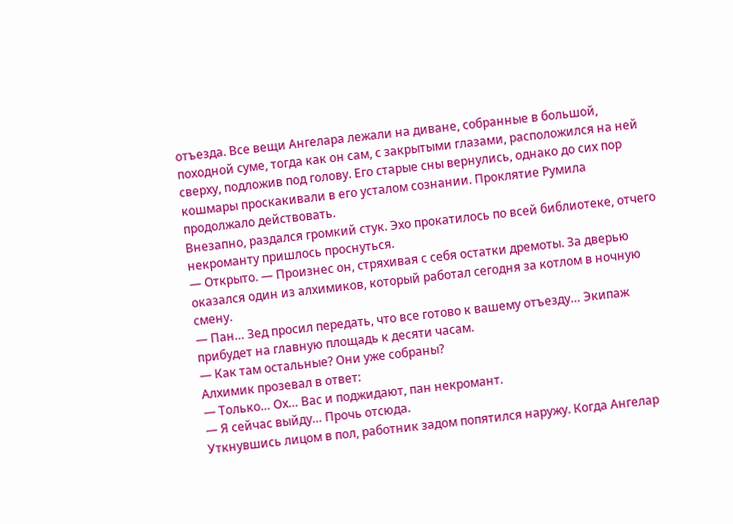отъезда. Все вещи Ангелара лежали на диване, собранные в большой, походной суме, тогда как он сам, с закрытыми глазами, расположился на ней сверху, подложив под голову. Его старые сны вернулись, однако до сих пор кошмары проскакивали в его усталом сознании. Проклятие Румила продолжало действовать.
Внезапно, раздался громкий стук. Эхо прокатилось по всей библиотеке, отчего некроманту пришлось проснуться.
— Открыто. — Произнес он, стряхивая с себя остатки дремоты. За дверью оказался один из алхимиков, который работал сегодня за котлом в ночную смену.
— Пан… Зед просил передать, что все готово к вашему отъезду… Экипаж прибудет на главную площадь к десяти часам.
— Как там остальные? Они уже собраны?
Алхимик прозевал в ответ:
— Только… Ох… Вас и поджидают, пан некромант.
— Я сейчас выйду… Прочь отсюда.
Уткнувшись лицом в пол, работник задом попятился наружу. Когда Ангелар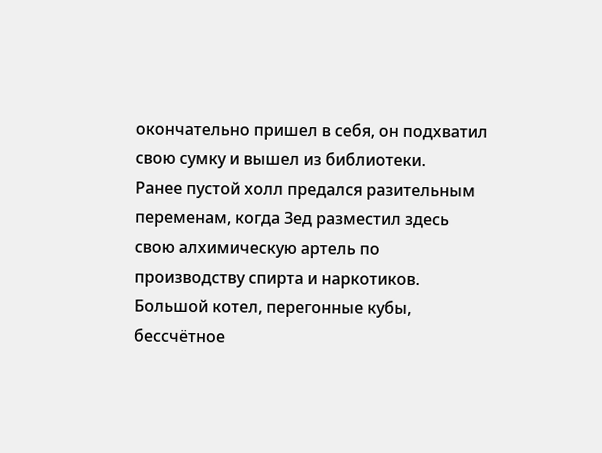окончательно пришел в себя, он подхватил свою сумку и вышел из библиотеки.
Ранее пустой холл предался разительным переменам, когда Зед разместил здесь свою алхимическую артель по производству спирта и наркотиков. Большой котел, перегонные кубы, бессчётное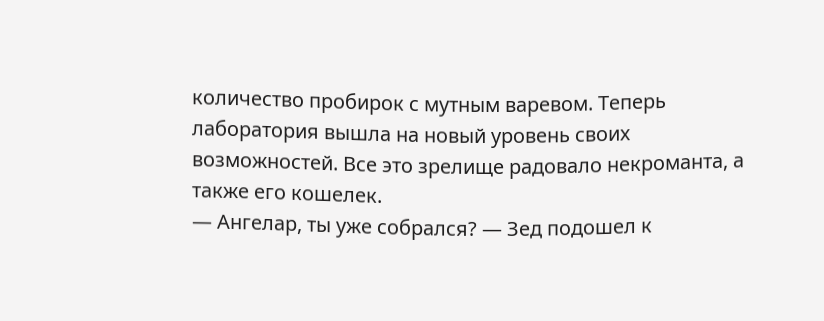количество пробирок с мутным варевом. Теперь лаборатория вышла на новый уровень своих возможностей. Все это зрелище радовало некроманта, а также его кошелек.
— Ангелар, ты уже собрался? — Зед подошел к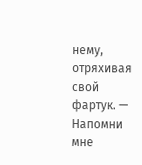нему, отряхивая свой фартук. — Напомни мне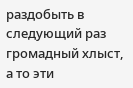раздобыть в следующий раз громадный хлыст, а то эти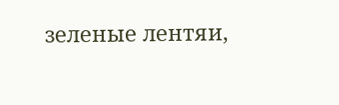зеленые лентяи,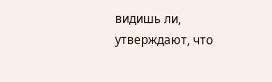видишь ли, утверждают, что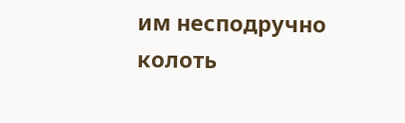им несподручно колоть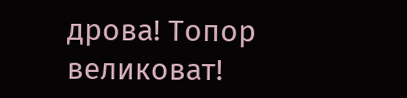дрова! Топор великоват!